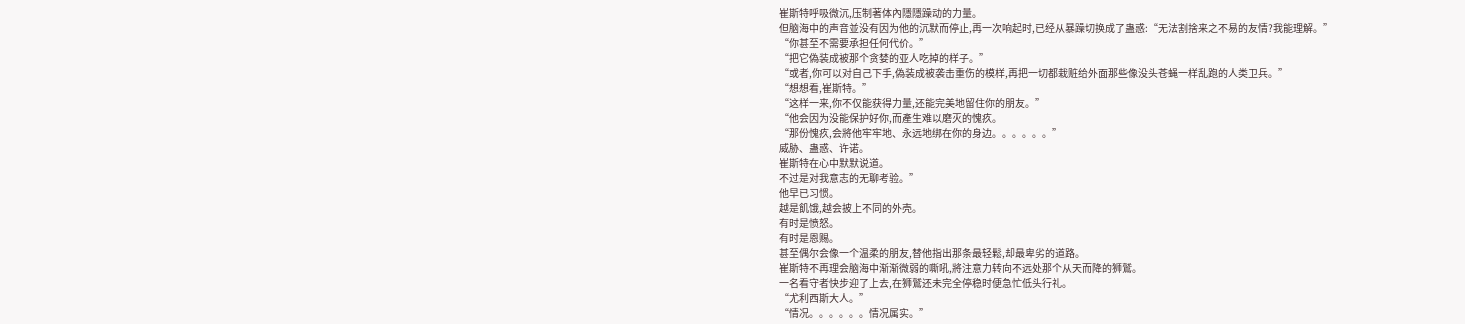崔斯特呼吸微沉,压制著体內隱隱躁动的力量。
但脑海中的声音並没有因为他的沉默而停止,再一次响起时,已经从暴躁切换成了蛊惑:“无法割捨来之不易的友情?我能理解。”
“你甚至不需要承担任何代价。”
“把它偽装成被那个贪婪的亚人吃掉的样子。”
“或者,你可以对自己下手,偽装成被袭击重伤的模样,再把一切都栽赃给外面那些像没头苍蝇一样乱跑的人类卫兵。”
“想想看,崔斯特。”
“这样一来,你不仅能获得力量,还能完美地留住你的朋友。”
“他会因为没能保护好你,而產生难以磨灭的愧疚。
“那份愧疚,会將他牢牢地、永远地绑在你的身边。。。。。。”
威胁、蛊惑、许诺。
崔斯特在心中默默说道。
不过是对我意志的无聊考验。”
他早已习惯。
越是飢饿,越会披上不同的外壳。
有时是愤怒。
有时是恩赐。
甚至偶尔会像一个温柔的朋友,替他指出那条最轻鬆,却最卑劣的道路。
崔斯特不再理会脑海中渐渐微弱的嘶吼,將注意力转向不远处那个从天而降的狮鷲。
一名看守者快步迎了上去,在狮鷲还未完全停稳时便急忙低头行礼。
“尤利西斯大人。”
“情况。。。。。。情况属实。”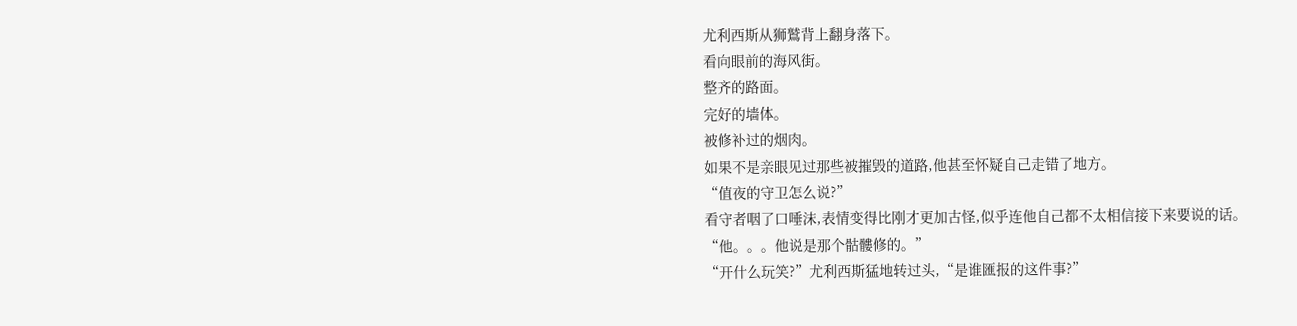尤利西斯从狮鷲背上翻身落下。
看向眼前的海风街。
整齐的路面。
完好的墙体。
被修补过的烟肉。
如果不是亲眼见过那些被摧毁的道路,他甚至怀疑自己走错了地方。
“值夜的守卫怎么说?”
看守者咽了口唾沫,表情变得比刚才更加古怪,似乎连他自己都不太相信接下来要说的话。
“他。。。他说是那个骷髏修的。”
“开什么玩笑?”尤利西斯猛地转过头,“是谁匯报的这件事?”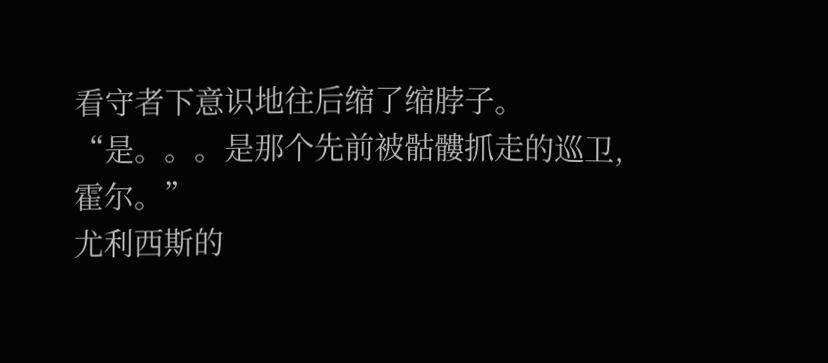看守者下意识地往后缩了缩脖子。
“是。。。是那个先前被骷髏抓走的巡卫,霍尔。”
尤利西斯的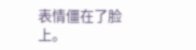表情僵在了脸上。